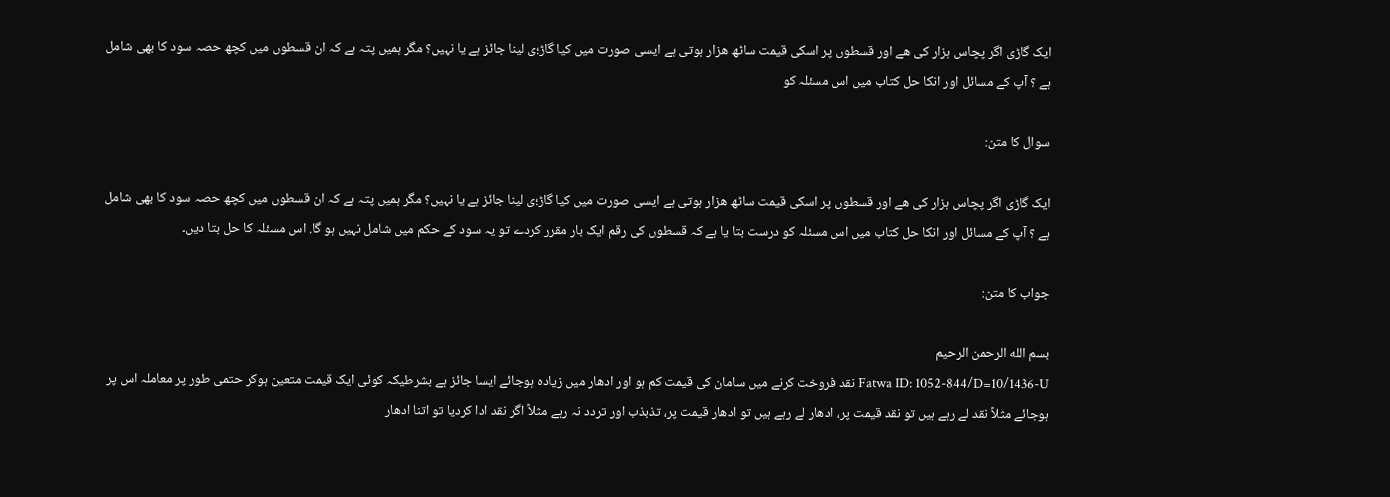ایک گاڑی اگر پچاس ہزار کی ھے اور قسطوں پر اسکی قیمت ساٹھ ھزار ہوتی ہے ایسی صورت میں کیا گاڑ؛ی لینا جائز ہے یا نہیں؟ مگر ہمیں پتہ ہے کہ ان قسطوں میں کچھ حصہ سود کا بھی شامل ہے ؟ آپ کے مسائل اور انکا حل کتاب میں اس مسئلہ کو

سوال کا متن:

ایک گاڑی اگر پچاس ہزار کی ھے اور قسطوں پر اسکی قیمت ساٹھ ھزار ہوتی ہے ایسی صورت میں کیا گاڑ؛ی لینا جائز ہے یا نہیں؟ مگر ہمیں پتہ ہے کہ ان قسطوں میں کچھ حصہ سود کا بھی شامل ہے ؟ آپ کے مسائل اور انکا حل کتاب میں اس مسئلہ کو درست بتا یا ہے کہ قسطوں کی رقم ایک بار مقرر کردے تو یہ سود کے حکم میں شامل نہیں ہو گا. اس مسئلہ کا حل بتا دیں۔

جواب کا متن:

بسم الله الرحمن الرحيم
Fatwa ID: 1052-844/D=10/1436-U نقد فروخت کرنے میں سامان کی قیمت کم ہو اور ادھار میں زیادہ ہوجائے ایسا جائز ہے بشرطیکہ کوئی ایک قیمت متعین ہوکر حتمی طور پر معاملہ اس پر ہوجائے مثلاً نقد لے رہے ہیں تو نقد قیمت پر، ادھار لے رہے ہیں تو ادھار قیمت پر، تذبذب اور تردد نہ رہے مثلاً اگر نقد ادا کردیا تو اتنا ادھار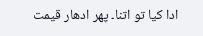ادا کیا تو اتنا۔ پھر ادھار قیمت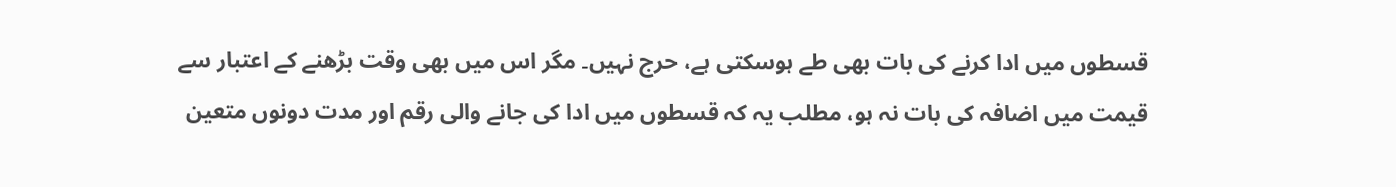قسطوں میں ادا کرنے کی بات بھی طے ہوسکتی ہے، حرج نہیں۔ مگر اس میں بھی وقت بڑھنے کے اعتبار سے قیمت میں اضافہ کی بات نہ ہو، مطلب یہ کہ قسطوں میں ادا کی جانے والی رقم اور مدت دونوں متعین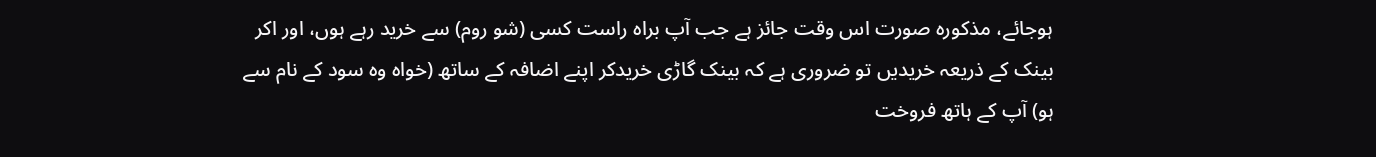ہوجائے، مذکورہ صورت اس وقت جائز ہے جب آپ براہ راست کسی (شو روم) سے خرید رہے ہوں، اور اکر بینک کے ذریعہ خریدیں تو ضروری ہے کہ بینک گاڑی خریدکر اپنے اضافہ کے ساتھ (خواہ وہ سود کے نام سے ہو) آپ کے ہاتھ فروخت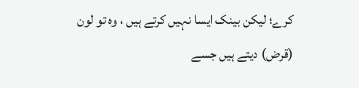کرے؛ لیکن بینک ایسا نہیں کرتے ہیں ، وہ تو لون (قرض) دیتے ہیں جسے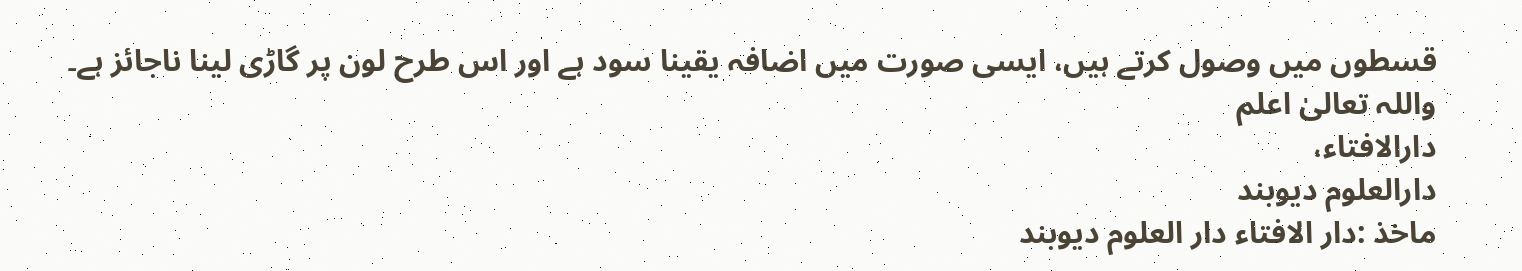قسطوں میں وصول کرتے ہیں، ایسی صورت میں اضافہ یقینا سود ہے اور اس طرح لون پر گاڑی لینا ناجائز ہے۔
واللہ تعالیٰ اعلم
دارالافتاء،
دارالعلوم دیوبند
ماخذ :دار الافتاء دار العلوم دیوبند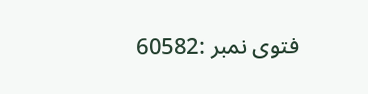فتوی نمبر :60582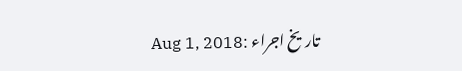تاریخ اجراء :Aug 1, 2018